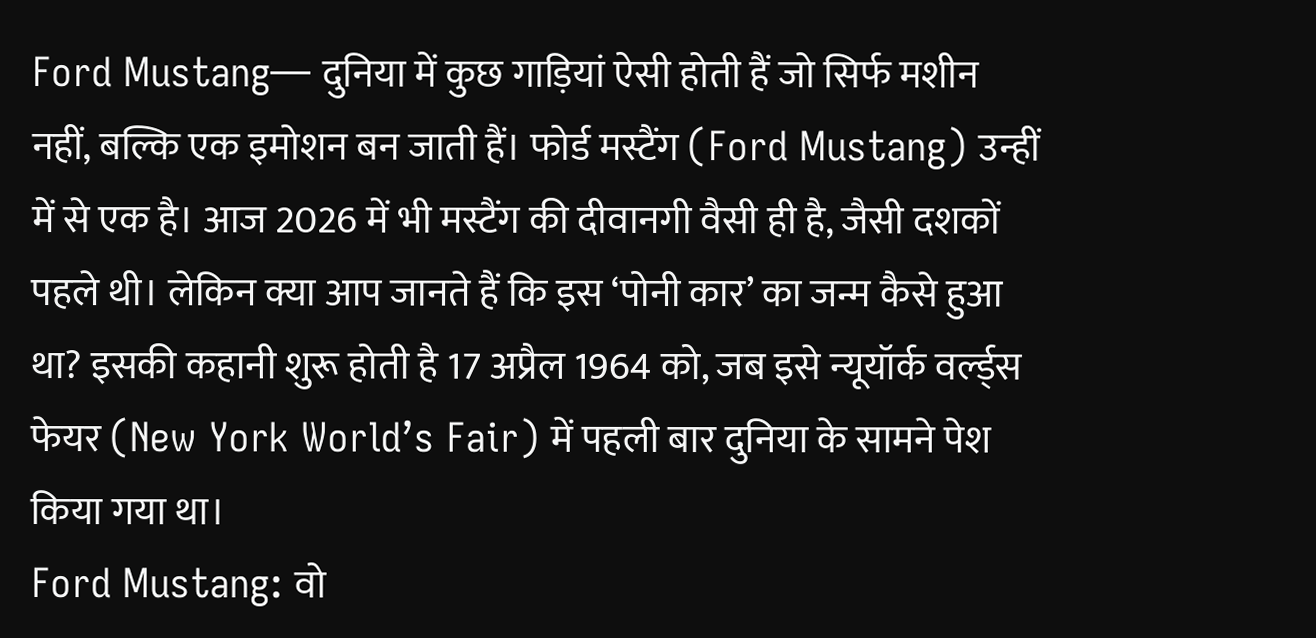Ford Mustang— दुनिया में कुछ गाड़ियां ऐसी होती हैं जो सिर्फ मशीन नहीं, बल्कि एक इमोशन बन जाती हैं। फोर्ड मस्टैंग (Ford Mustang) उन्हीं में से एक है। आज 2026 में भी मस्टैंग की दीवानगी वैसी ही है, जैसी दशकों पहले थी। लेकिन क्या आप जानते हैं कि इस ‘पोनी कार’ का जन्म कैसे हुआ था? इसकी कहानी शुरू होती है 17 अप्रैल 1964 को, जब इसे न्यूयॉर्क वर्ल्ड्स फेयर (New York World’s Fair) में पहली बार दुनिया के सामने पेश किया गया था।
Ford Mustang: वो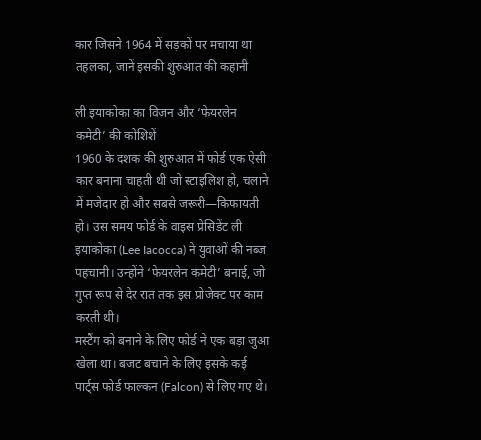कार जिसने 1964 में सड़कों पर मचाया था तहलका, जानें इसकी शुरुआत की कहानी

ली इयाकोका का विजन और ‘फेयरलेन कमेटी’ की कोशिशें
1960 के दशक की शुरुआत में फोर्ड एक ऐसी कार बनाना चाहती थी जो स्टाइलिश हो, चलाने में मजेदार हो और सबसे जरूरी—किफायती हो। उस समय फोर्ड के वाइस प्रेसिडेंट ली इयाकोका (Lee Iacocca) ने युवाओं की नब्ज पहचानी। उन्होंने ‘फेयरलेन कमेटी’ बनाई, जो गुप्त रूप से देर रात तक इस प्रोजेक्ट पर काम करती थी।
मस्टैंग को बनाने के लिए फोर्ड ने एक बड़ा जुआ खेला था। बजट बचाने के लिए इसके कई पार्ट्स फोर्ड फाल्कन (Falcon) से लिए गए थे।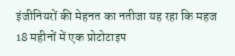इंजीनियरों की मेहनत का नतीजा यह रहा कि महज 18 महीनों में एक प्रोटोटाइप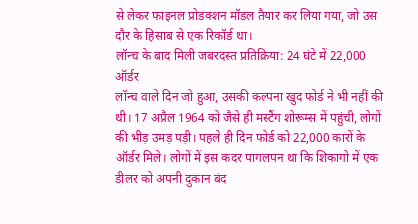से लेकर फाइनल प्रोडक्शन मॉडल तैयार कर लिया गया, जो उस दौर के हिसाब से एक रिकॉर्ड था।
लॉन्च के बाद मिली जबरदस्त प्रतिक्रिया: 24 घंटे में 22,000 ऑर्डर
लॉन्च वाले दिन जो हुआ, उसकी कल्पना खुद फोर्ड ने भी नहीं की थी। 17 अप्रैल 1964 को जैसे ही मस्टैंग शोरूम्स में पहुंची, लोगों की भीड़ उमड़ पड़ी। पहले ही दिन फोर्ड को 22,000 कारों के ऑर्डर मिले। लोगों में इस कदर पागलपन था कि शिकागो में एक डीलर को अपनी दुकान बंद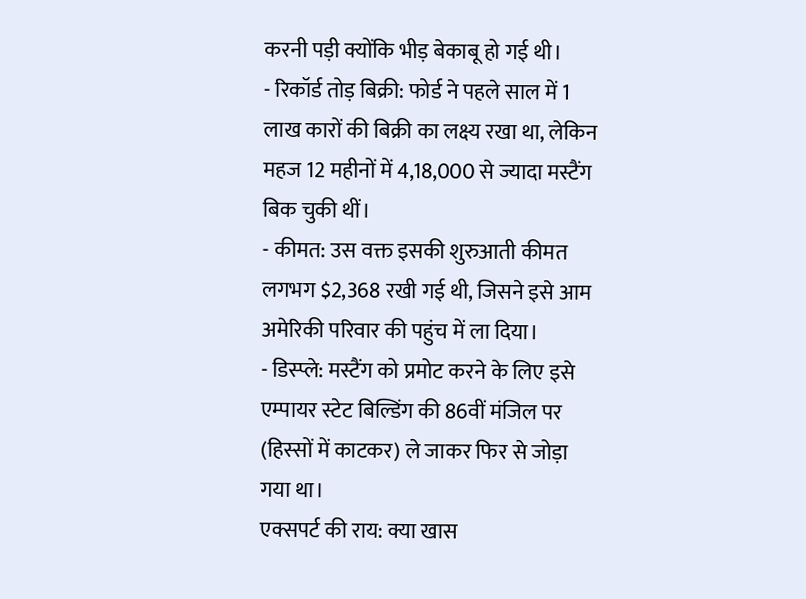करनी पड़ी क्योंकि भीड़ बेकाबू हो गई थी।
- रिकॉर्ड तोड़ बिक्री: फोर्ड ने पहले साल में 1 लाख कारों की बिक्री का लक्ष्य रखा था, लेकिन महज 12 महीनों में 4,18,000 से ज्यादा मस्टैंग बिक चुकी थीं।
- कीमत: उस वक्त इसकी शुरुआती कीमत लगभग $2,368 रखी गई थी, जिसने इसे आम अमेरिकी परिवार की पहुंच में ला दिया।
- डिस्प्ले: मस्टैंग को प्रमोट करने के लिए इसे एम्पायर स्टेट बिल्डिंग की 86वीं मंजिल पर (हिस्सों में काटकर) ले जाकर फिर से जोड़ा गया था।
एक्सपर्ट की राय: क्या खास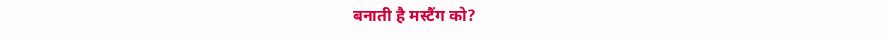बनाती है मस्टैंग को?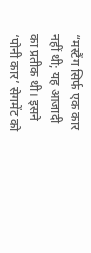“मस्टैंग सिर्फ एक कार नहीं थी; यह आजादी का प्रतीक थी। इसने ‘पोनी कार’ सेगमेंट को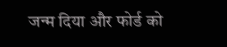जन्म दिया और फोर्ड को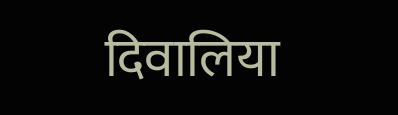दिवालिया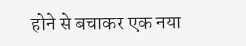होने से बचाकर एक नया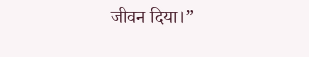जीवन दिया।”